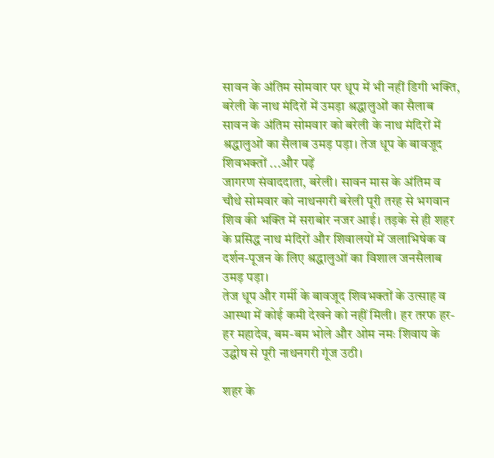सावन के अंतिम सोमवार पर धूप में भी नहीं डिगी भक्ति, बरेली के नाथ मंदिरों में उमड़ा श्रद्धालुओं का सैलाब
सावन के अंतिम सोमवार को बरेली के नाथ मंदिरों में श्रद्धालुओं का सैलाब उमड़ पड़ा। तेज धूप के बावजूद शिवभक्तों ...और पढ़ें
जागरण संवाददाता, बरेली। सावन मास के अंतिम व चौथे सोमवार को नाथनगरी बरेली पूरी तरह से भगवान शिव की भक्ति में सराबोर नजर आई। तड़के से ही शहर के प्रसिद्ध नाथ मंदिरों और शिवालयों में जलाभिषेक व दर्शन-पूजन के लिए श्रद्धालुओं का विशाल जनसैलाब उमड़ पड़ा।
तेज धूप और गर्मी के बावजूद शिवभक्तों के उत्साह व आस्था में कोई कमी देखने को नहीं मिली। हर तरफ हर-हर महादेव, बम-बम भोले और ओम नमः शिवाय के उद्घोष से पूरी नाथनगरी गूंज उठी।

शहर के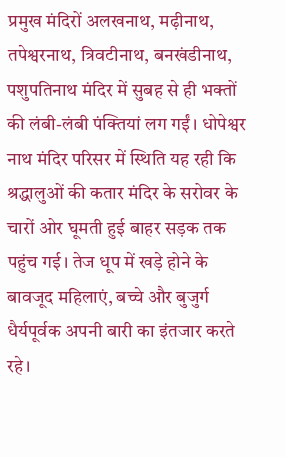प्रमुख मंदिरों अलखनाथ, मढ़ीनाथ, तपेश्वरनाथ, त्रिवटीनाथ, बनखंडीनाथ, पशुपतिनाथ मंदिर में सुबह से ही भक्तों की लंबी-लंबी पंक्तियां लग गईं। धोपेश्वर नाथ मंदिर परिसर में स्थिति यह रही कि श्रद्धालुओं की कतार मंदिर के सरोवर के चारों ओर घूमती हुई बाहर सड़क तक पहुंच गई। तेज धूप में खड़े होने के बावजूद महिलाएं, बच्चे और बुजुर्ग धैर्यपूर्वक अपनी बारी का इंतजार करते रहे।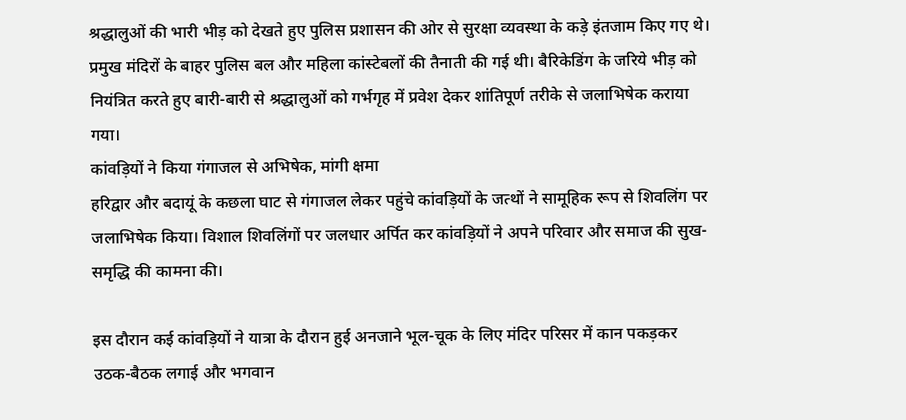श्रद्धालुओं की भारी भीड़ को देखते हुए पुलिस प्रशासन की ओर से सुरक्षा व्यवस्था के कड़े इंतजाम किए गए थे। प्रमुख मंदिरों के बाहर पुलिस बल और महिला कांस्टेबलों की तैनाती की गई थी। बैरिकेडिंग के जरिये भीड़ को नियंत्रित करते हुए बारी-बारी से श्रद्धालुओं को गर्भगृह में प्रवेश देकर शांतिपूर्ण तरीके से जलाभिषेक कराया गया।
कांवड़ियों ने किया गंगाजल से अभिषेक, मांगी क्षमा
हरिद्वार और बदायूं के कछला घाट से गंगाजल लेकर पहुंचे कांवड़ियों के जत्थों ने सामूहिक रूप से शिवलिंग पर जलाभिषेक किया। विशाल शिवलिंगों पर जलधार अर्पित कर कांवड़ियों ने अपने परिवार और समाज की सुख-समृद्धि की कामना की।

इस दौरान कई कांवड़ियों ने यात्रा के दौरान हुई अनजाने भूल-चूक के लिए मंदिर परिसर में कान पकड़कर उठक-बैठक लगाई और भगवान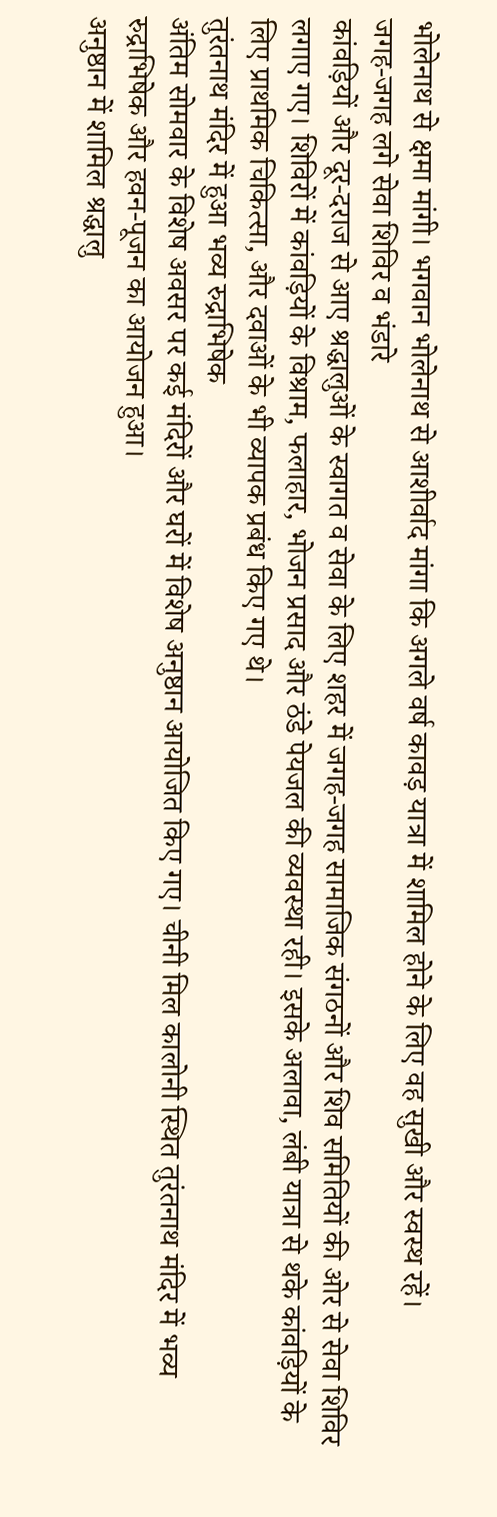भोलेनाथ से क्षमा मांगी। भगवान भोलेनाथ से आशीर्वाद मांगा कि अगले वर्ष कावड़ यात्रा में शामिल होने के लिए वह सुखी और स्वस्थ रहें।
जगह-जगह लगे सेवा शिविर व भंडारे
कांवड़ियों और दूर-दराज से आए श्रद्धालुओं के स्वागत व सेवा के लिए शहर में जगह-जगह सामाजिक संगठनों और शिव समितियों की ओर से सेवा शिविर लगाए गए। शिविरों में कांवड़ियों के विश्राम, फलाहार, भोजन प्रसाद और ठंडे पेयजल की व्यवस्था रही। इसके अलावा, लंबी यात्रा से थके कांवड़ियों के लिए प्राथमिक चिकित्सा, और दवाओं के भी व्यापक प्रबंध किए गए थे।
तुरंतनाथ मंदिर में हुआ भव्य रुद्राभिषेक
अंतिम सोमवार के विशेष अवसर पर कई मंदिरों और घरों में विशेष अनुष्ठान आयोजित किए गए। चीनी मिल कालोनी स्थित तुरंतनाथ मंदिर में भव्य रुद्राभिषेक और हवन-पूजन का आयोजन हुआ।
अनुष्ठान में शामिल श्रद्धालु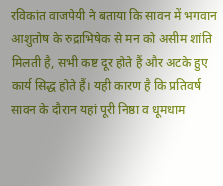रविकांत वाजपेयी ने बताया कि सावन में भगवान आशुतोष के रुद्राभिषेक से मन को असीम शांति मिलती है, सभी कष्ट दूर होते हैं और अटके हुए कार्य सिद्ध होते हैं। यही कारण है कि प्रतिवर्ष सावन के दौरान यहां पूरी निष्ठा व धूमधाम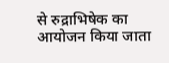से रुद्राभिषेक का आयोजन किया जाता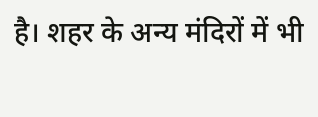है। शहर के अन्य मंदिरों में भी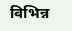विभिन्न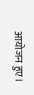आयोजन हुए।